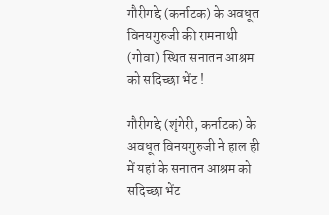गौरीगद्दे (कर्नाटक) के अवधूत विनयगुरुजी की रामनाथी (गोवा) स्थित सनातन आश्रम को सदिच्छा भेंट !

गौरीगद्दे (शृंगेरी, कर्नाटक) के अवधूत विनयगुरुजी ने हाल ही में यहां के सनातन आश्रम को सदिच्छा भेंट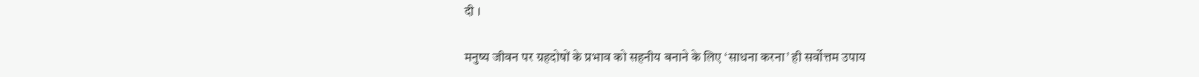दी ।

मनुष्य जीवन पर ग्रहदोषों के प्रभाव को सहनीय बनाने के लिए ‘साधना करना’ ही सर्वोत्तम उपाय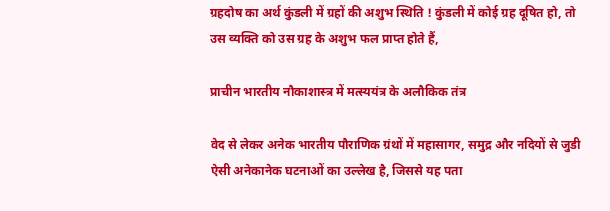ग्रहदोष का अर्थ कुंडली में ग्रहों की अशुभ स्थिति ! कुंडली में कोई ग्रह दूषित हो, तो उस व्यक्ति को उस ग्रह के अशुभ फल प्राप्त होते हैं,

प्राचीन भारतीय नौकाशास्त्र में मत्स्ययंत्र के अलौकिक तंत्र

वेद से लेकर अनेक भारतीय पौराणिक ग्रंथों में महासागर, समुद्र और नदियों से जुडी ऐसी अनेकानेक घटनाओं का उल्लेख है, जिससे यह पता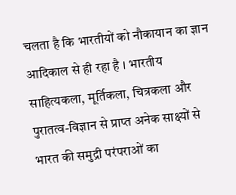चलता है कि भारतीयों को नौकायान का ज्ञान आदिकाल से ही रहा है । भारतीय साहित्यकला, मूर्तिकला, चित्रकला और पुरातत्व-विज्ञान से प्राप्त अनेक साक्ष्यों से भारत की समुद्री परंपराओं का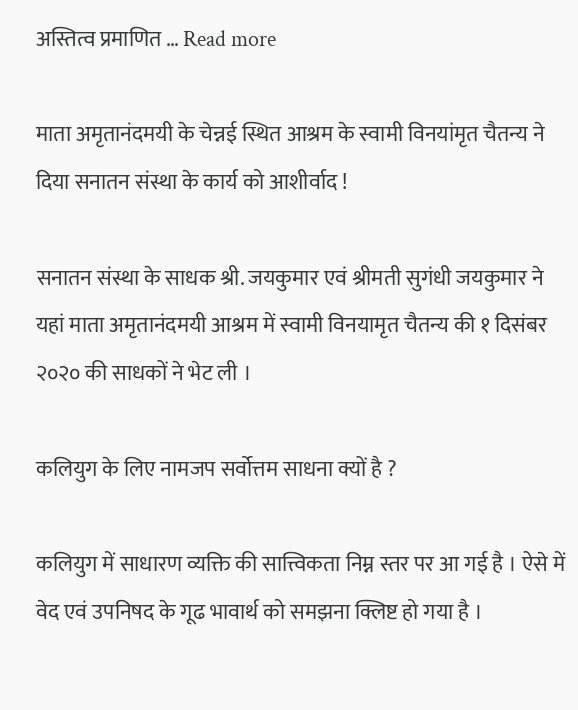अस्तित्व प्रमाणित … Read more

माता अमृतानंदमयी के चेन्नई स्थित आश्रम के स्वामी विनयांमृत चैतन्य ने दिया सनातन संस्था के कार्य को आशीर्वाद !

सनातन संस्था के साधक श्री. जयकुमार एवं श्रीमती सुगंधी जयकुमार ने यहां माता अमृतानंदमयी आश्रम में स्वामी विनयामृत चैतन्य की १ दिसंबर २०२० की साधकों ने भेट ली ।

कलियुग के लिए नामजप सर्वोत्तम साधना क्यों है ?

कलियुग में साधारण व्यक्ति की सात्त्विकता निम्न स्तर पर आ गई है । ऐसे में वेद एवं उपनिषद के गूढ भावार्थ को समझना क्लिष्ट हो गया है ।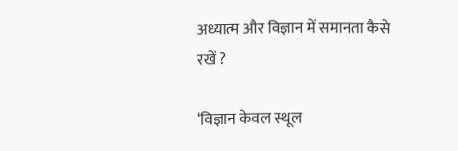अध्यात्म और विज्ञान में समानता कैसे रखें ?

‘विज्ञान केवल स्थूल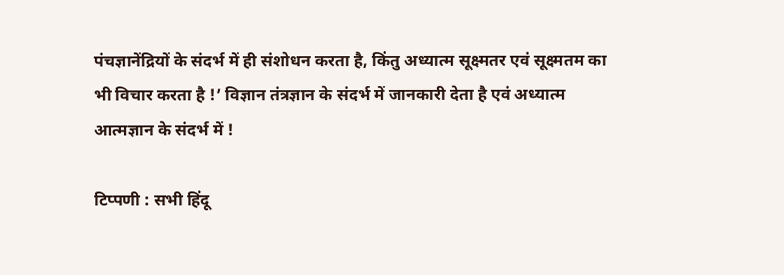पंचज्ञानेंद्रियों के संदर्भ में ही संशोधन करता है, किंतु अध्यात्म सूक्ष्मतर एवं सूक्ष्मतम का भी विचार करता है !’ विज्ञान तंत्रज्ञान के संदर्भ में जानकारी देता है एवं अध्यात्म आत्मज्ञान के संदर्भ में !

टिप्पणी : सभी हिंदू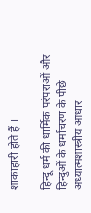शाकाहारी होते हैं ।

हिन्दू धर्म की धार्मिक परंपराओं और हिन्दुओं के धर्माचरण के पीछे अध्यात्मशास्त्रीय आधार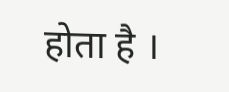होता है ।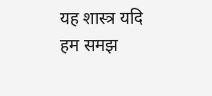यह शास्त्र यदि हम समझ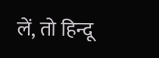लें, तो हिन्दू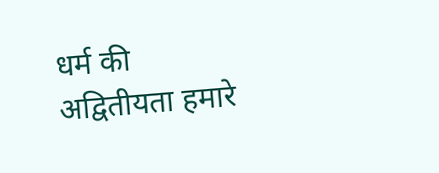धर्म की अद्वितीयता हमारे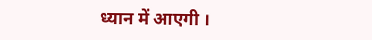ध्यान में आएगी ।